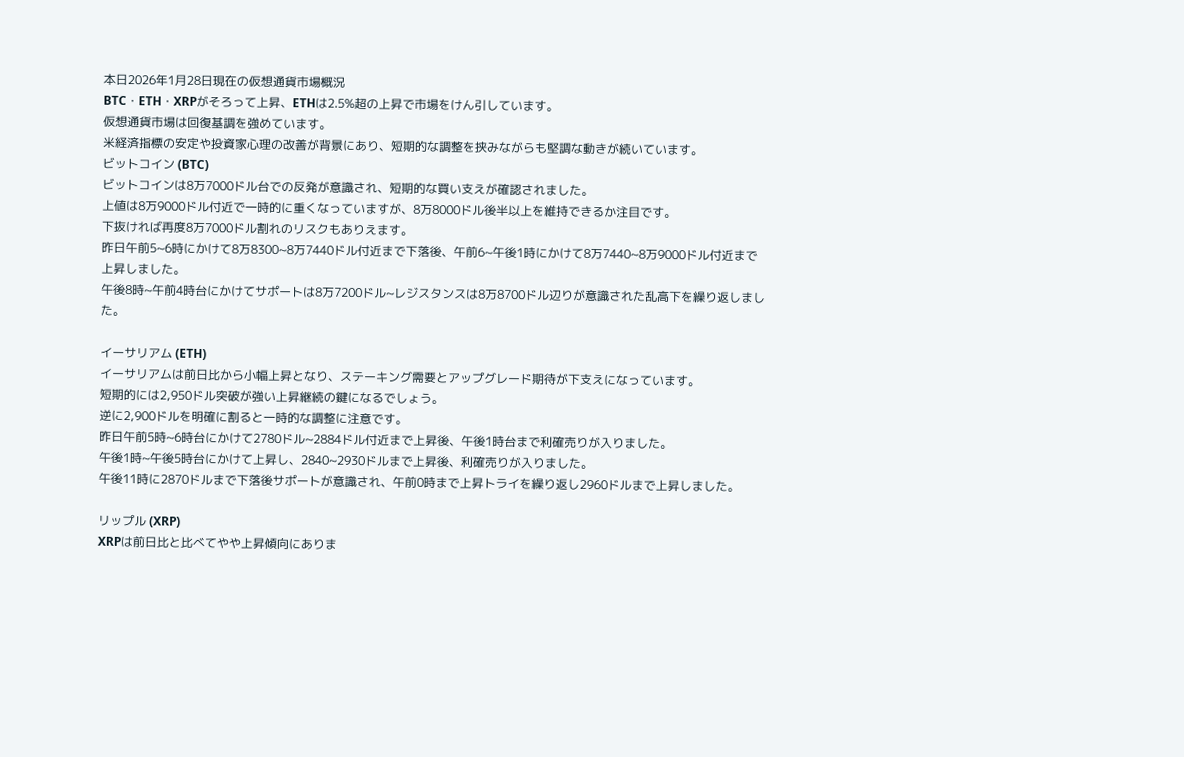本日2026年1月28日現在の仮想通貨市場概況
BTC・ETH・XRPがそろって上昇、ETHは2.5%超の上昇で市場をけん引しています。
仮想通貨市場は回復基調を強めています。
米経済指標の安定や投資家心理の改善が背景にあり、短期的な調整を挟みながらも堅調な動きが続いています。
ビットコイン (BTC)
ビットコインは8万7000ドル台での反発が意識され、短期的な買い支えが確認されました。
上値は8万9000ドル付近で一時的に重くなっていますが、8万8000ドル後半以上を維持できるか注目です。
下抜ければ再度8万7000ドル割れのリスクもありえます。
昨日午前5~6時にかけて8万8300~8万7440ドル付近まで下落後、午前6~午後1時にかけて8万7440~8万9000ドル付近まで上昇しました。
午後8時~午前4時台にかけてサポートは8万7200ドル~レジスタンスは8万8700ドル辺りが意識された乱高下を繰り返しました。

イーサリアム (ETH)
イーサリアムは前日比から小幅上昇となり、ステーキング需要とアップグレード期待が下支えになっています。
短期的には2,950ドル突破が強い上昇継続の鍵になるでしょう。
逆に2,900ドルを明確に割ると一時的な調整に注意です。
昨日午前5時~6時台にかけて2780ドル~2884ドル付近まで上昇後、午後1時台まで利確売りが入りました。
午後1時~午後5時台にかけて上昇し、2840~2930ドルまで上昇後、利確売りが入りました。
午後11時に2870ドルまで下落後サポートが意識され、午前0時まで上昇トライを繰り返し2960ドルまで上昇しました。

リップル (XRP)
XRPは前日比と比べてやや上昇傾向にありま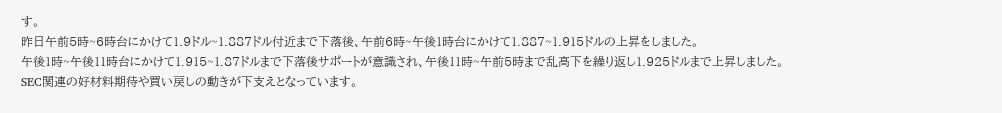す。
昨日午前5時~6時台にかけて1.9ドル~1.887ドル付近まで下落後、午前6時~午後1時台にかけて1.887~1.915ドルの上昇をしました。
午後1時~午後11時台にかけて1.915~1.87ドルまで下落後サポートが意識され、午後11時~午前5時まで乱高下を繰り返し1.925ドルまで上昇しました。
SEC関連の好材料期待や買い戻しの動きが下支えとなっています。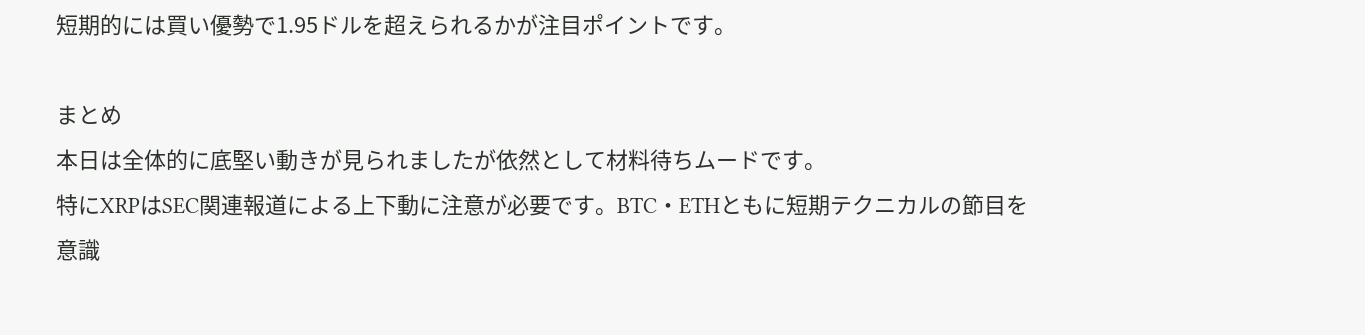短期的には買い優勢で1.95ドルを超えられるかが注目ポイントです。

まとめ
本日は全体的に底堅い動きが見られましたが依然として材料待ちムードです。
特にXRPはSEC関連報道による上下動に注意が必要です。BTC・ETHともに短期テクニカルの節目を意識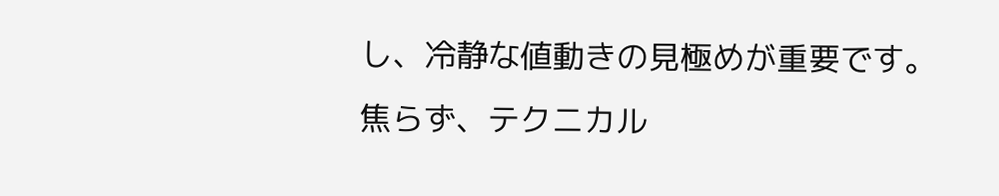し、冷静な値動きの見極めが重要です。
焦らず、テクニカル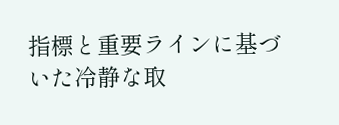指標と重要ラインに基づいた冷静な取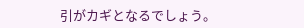引がカギとなるでしょう。